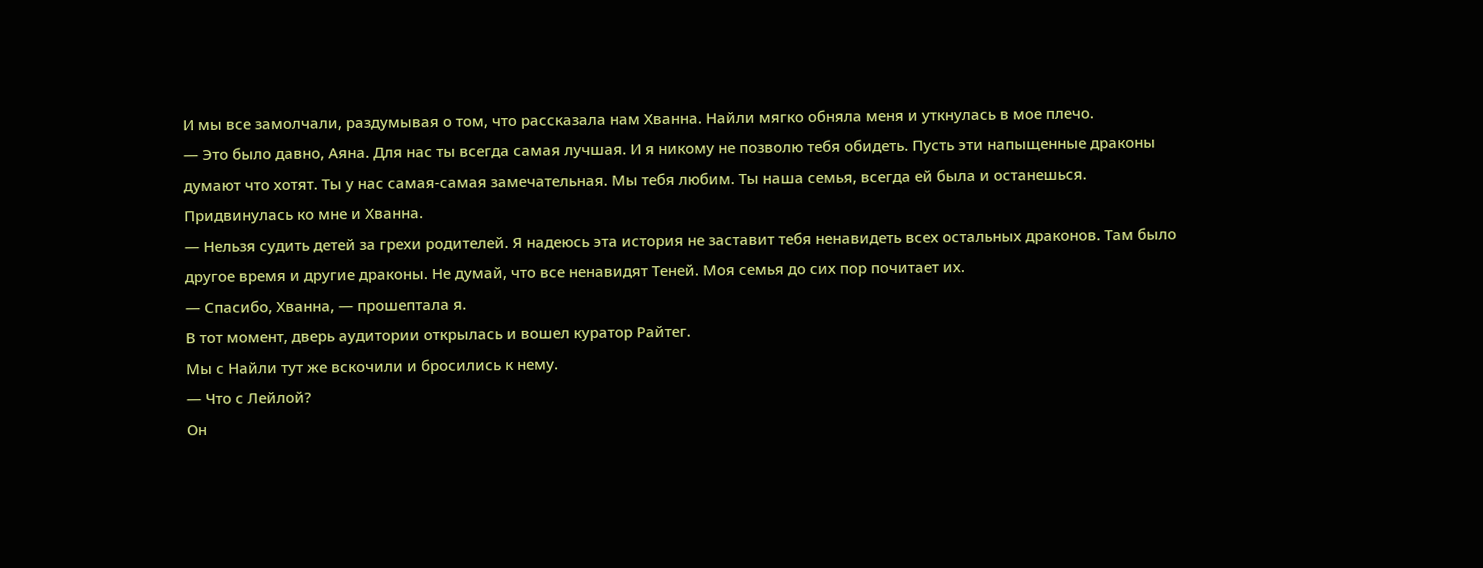И мы все замолчали, раздумывая о том, что рассказала нам Хванна. Найли мягко обняла меня и уткнулась в мое плечо.
— Это было давно, Аяна. Для нас ты всегда самая лучшая. И я никому не позволю тебя обидеть. Пусть эти напыщенные драконы думают что хотят. Ты у нас самая-самая замечательная. Мы тебя любим. Ты наша семья, всегда ей была и останешься.
Придвинулась ко мне и Хванна.
— Нельзя судить детей за грехи родителей. Я надеюсь эта история не заставит тебя ненавидеть всех остальных драконов. Там было другое время и другие драконы. Не думай, что все ненавидят Теней. Моя семья до сих пор почитает их.
— Спасибо, Хванна, — прошептала я.
В тот момент, дверь аудитории открылась и вошел куратор Райтег.
Мы с Найли тут же вскочили и бросились к нему.
— Что с Лейлой?
Он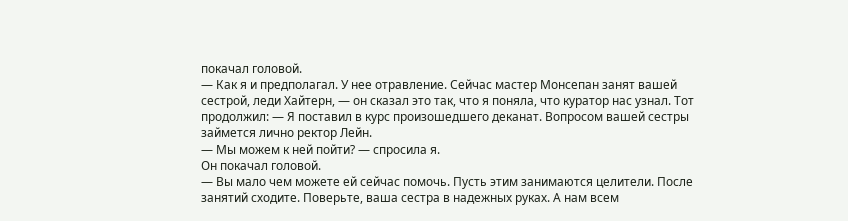покачал головой.
— Как я и предполагал. У нее отравление. Сейчас мастер Монсепан занят вашей сестрой, леди Хайтерн, — он сказал это так, что я поняла, что куратор нас узнал. Тот продолжил: — Я поставил в курс произошедшего деканат. Вопросом вашей сестры займется лично ректор Лейн.
— Мы можем к ней пойти? — спросила я.
Он покачал головой.
— Вы мало чем можете ей сейчас помочь. Пусть этим занимаются целители. После занятий сходите. Поверьте, ваша сестра в надежных руках. А нам всем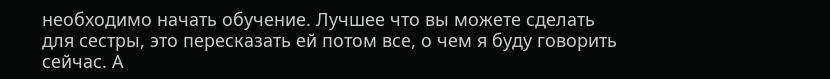необходимо начать обучение. Лучшее что вы можете сделать для сестры, это пересказать ей потом все, о чем я буду говорить сейчас. А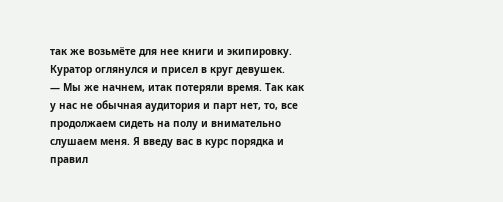так же возьмёте для нее книги и экипировку.
Куратор оглянулся и присел в круг девушек.
— Мы же начнем, итак потеряли время. Так как у нас не обычная аудитория и парт нет, то, все продолжаем сидеть на полу и внимательно слушаем меня. Я введу вас в курс порядка и правил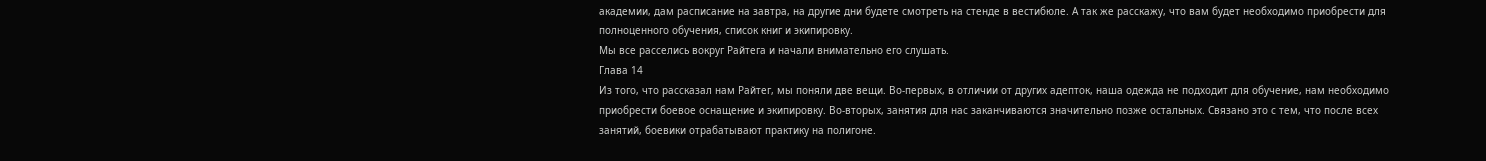академии, дам расписание на завтра, на другие дни будете смотреть на стенде в вестибюле. А так же расскажу, что вам будет необходимо приобрести для полноценного обучения, список книг и экипировку.
Мы все расселись вокруг Райтега и начали внимательно его слушать.
Глава 14
Из того, что рассказал нам Райтег, мы поняли две вещи. Во-первых, в отличии от других адепток, наша одежда не подходит для обучение, нам необходимо приобрести боевое оснащение и экипировку. Во-вторых, занятия для нас заканчиваются значительно позже остальных. Связано это с тем, что после всех занятий, боевики отрабатывают практику на полигоне.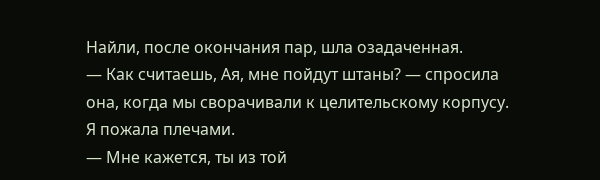Найли, после окончания пар, шла озадаченная.
— Как считаешь, Ая, мне пойдут штаны? — спросила она, когда мы сворачивали к целительскому корпусу.
Я пожала плечами.
— Мне кажется, ты из той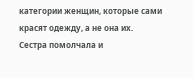категории женщин, которые сами красят одежду, а не она их.
Сестра помолчала и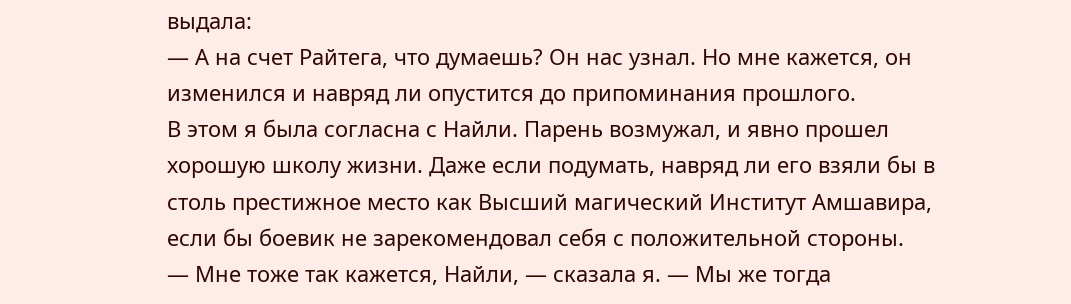выдала:
— А на счет Райтега, что думаешь? Он нас узнал. Но мне кажется, он изменился и навряд ли опустится до припоминания прошлого.
В этом я была согласна с Найли. Парень возмужал, и явно прошел хорошую школу жизни. Даже если подумать, навряд ли его взяли бы в столь престижное место как Высший магический Институт Амшавира, если бы боевик не зарекомендовал себя с положительной стороны.
— Мне тоже так кажется, Найли, — сказала я. — Мы же тогда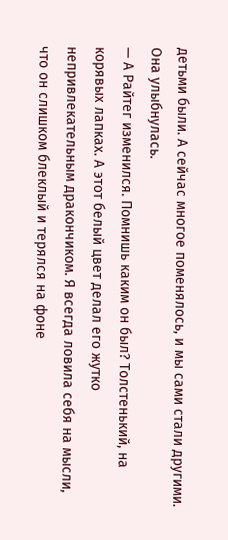детьми были. А сейчас многое поменялось, и мы сами стали другими.
Она улыбнулась.
— А Райтег изменился. Помнишь каким он был? Толстенький, на корявых лапках. А этот белый цвет делал его жутко непривлекательным дракончиком. Я всегда ловила себя на мысли, что он слишком блеклый и терялся на фоне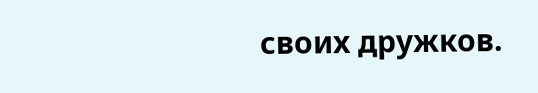своих дружков.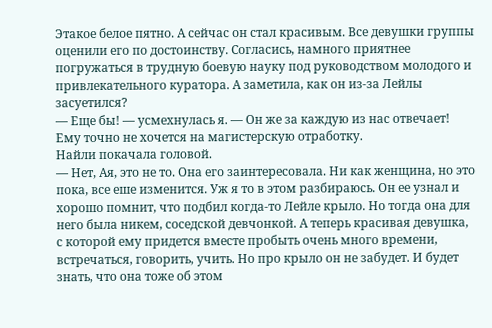Этакое белое пятно. А сейчас он стал красивым. Все девушки группы оценили его по достоинству. Согласись, намного приятнее погружаться в трудную боевую науку под руководством молодого и привлекательного куратора. А заметила, как он из-за Лейлы засуетился?
— Еще бы! — усмехнулась я. — Он же за каждую из нас отвечает! Ему точно не хочется на магистерскую отработку.
Найли покачала головой.
— Нет, Ая, это не то. Она его заинтересовала. Ни как женщина, но это пока, все еше изменится. Уж я то в этом разбираюсь. Он ее узнал и хорошо помнит, что подбил когда-то Лейле крыло. Но тогда она для него была никем, соседской девчонкой. А теперь красивая девушка, с которой ему придется вместе пробыть очень много времени, встречаться, говорить, учить. Но про крыло он не забудет. И будет знать, что она тоже об этом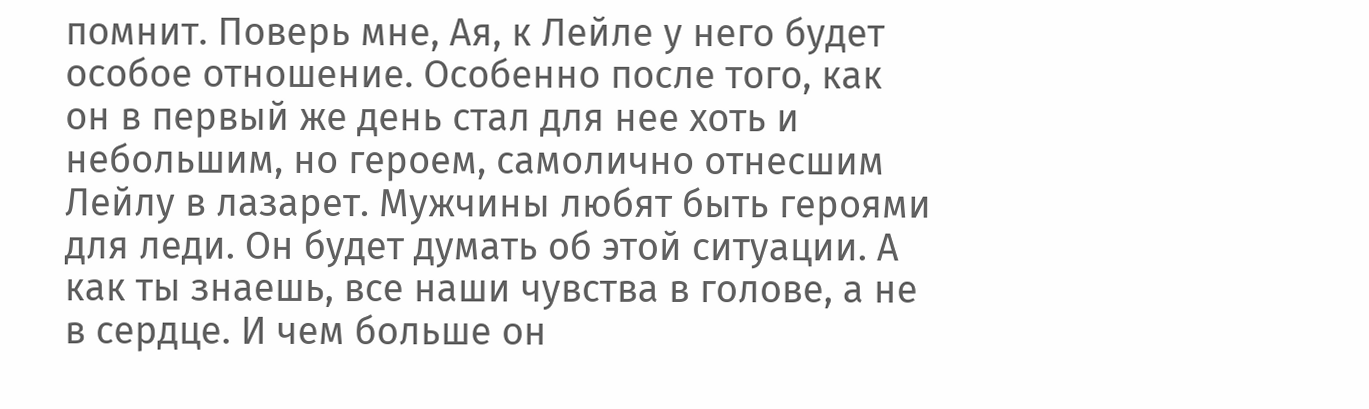помнит. Поверь мне, Ая, к Лейле у него будет особое отношение. Особенно после того, как он в первый же день стал для нее хоть и небольшим, но героем, самолично отнесшим Лейлу в лазарет. Мужчины любят быть героями для леди. Он будет думать об этой ситуации. А как ты знаешь, все наши чувства в голове, а не в сердце. И чем больше он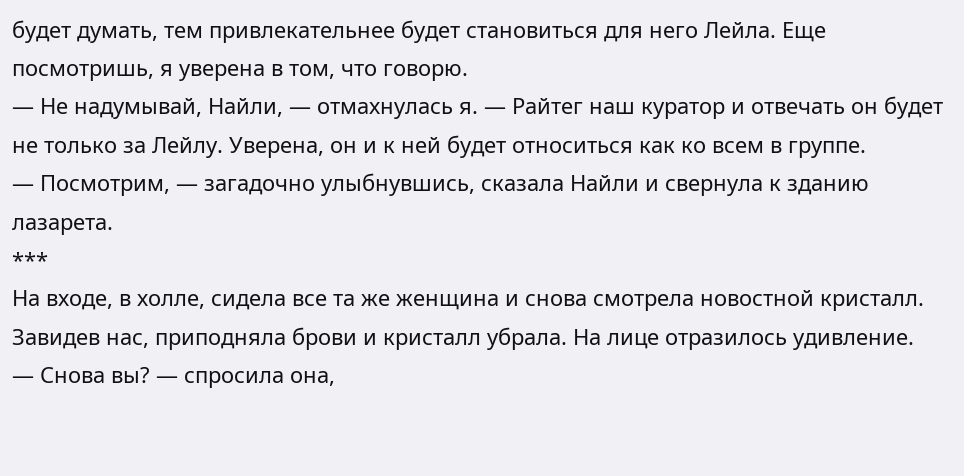будет думать, тем привлекательнее будет становиться для него Лейла. Еще посмотришь, я уверена в том, что говорю.
— Не надумывай, Найли, — отмахнулась я. — Райтег наш куратор и отвечать он будет не только за Лейлу. Уверена, он и к ней будет относиться как ко всем в группе.
— Посмотрим, — загадочно улыбнувшись, сказала Найли и свернула к зданию лазарета.
***
На входе, в холле, сидела все та же женщина и снова смотрела новостной кристалл. Завидев нас, приподняла брови и кристалл убрала. На лице отразилось удивление.
— Снова вы? — спросила она,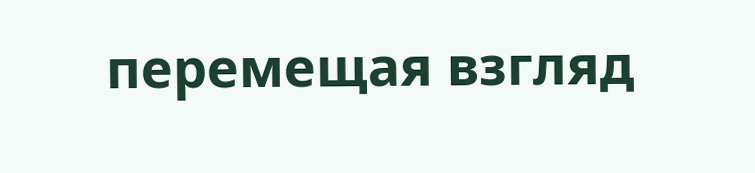перемещая взгляд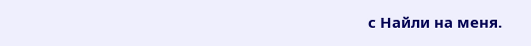с Найли на меня.